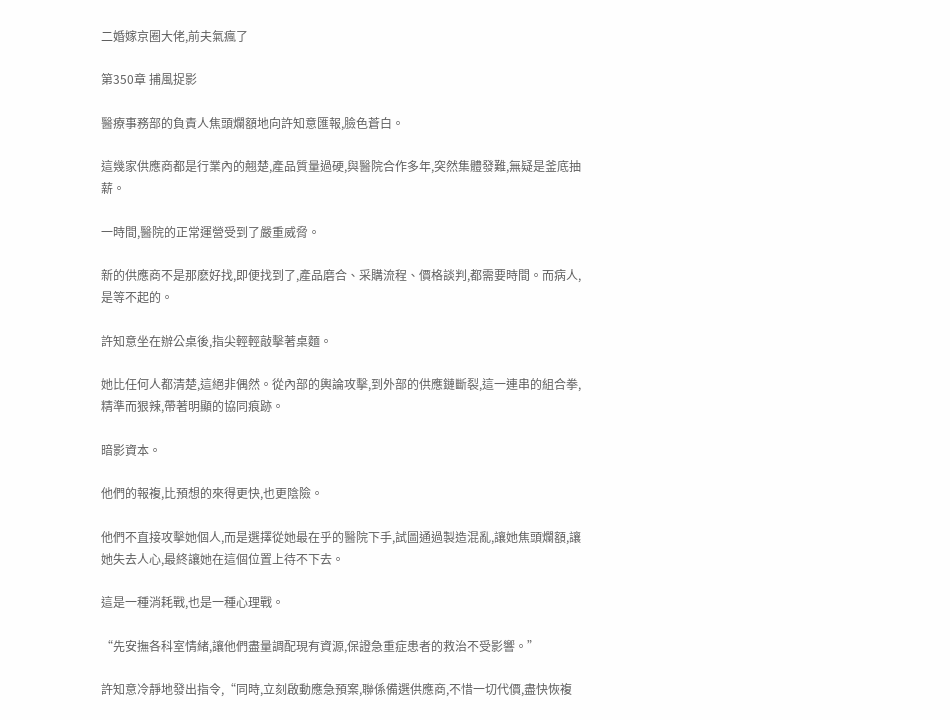二婚嫁京圈大佬,前夫氣瘋了

第350章 捕風捉影

醫療事務部的負責人焦頭爛額地向許知意匯報,臉色蒼白。

這幾家供應商都是行業內的翹楚,產品質量過硬,與醫院合作多年,突然集體發難,無疑是釜底抽薪。

一時間,醫院的正常運營受到了嚴重威脅。

新的供應商不是那麽好找,即便找到了,產品磨合、采購流程、價格談判,都需要時間。而病人,是等不起的。

許知意坐在辦公桌後,指尖輕輕敲擊著桌麵。

她比任何人都清楚,這絕非偶然。從內部的輿論攻擊,到外部的供應鏈斷裂,這一連串的組合拳,精準而狠辣,帶著明顯的協同痕跡。

暗影資本。

他們的報複,比預想的來得更快,也更陰險。

他們不直接攻擊她個人,而是選擇從她最在乎的醫院下手,試圖通過製造混亂,讓她焦頭爛額,讓她失去人心,最終讓她在這個位置上待不下去。

這是一種消耗戰,也是一種心理戰。

“先安撫各科室情緒,讓他們盡量調配現有資源,保證急重症患者的救治不受影響。”

許知意冷靜地發出指令,“同時,立刻啟動應急預案,聯係備選供應商,不惜一切代價,盡快恢複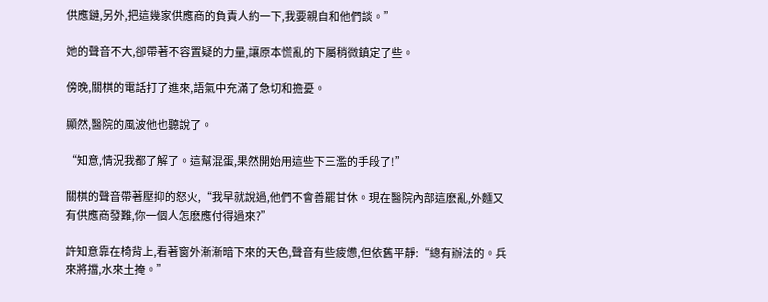供應鏈,另外,把這幾家供應商的負責人約一下,我要親自和他們談。”

她的聲音不大,卻帶著不容置疑的力量,讓原本慌亂的下屬稍微鎮定了些。

傍晚,關棋的電話打了進來,語氣中充滿了急切和擔憂。

顯然,醫院的風波他也聽說了。

“知意,情況我都了解了。這幫混蛋,果然開始用這些下三濫的手段了!”

關棋的聲音帶著壓抑的怒火,“我早就說過,他們不會善罷甘休。現在醫院內部這麽亂,外麵又有供應商發難,你一個人怎麽應付得過來?”

許知意靠在椅背上,看著窗外漸漸暗下來的天色,聲音有些疲憊,但依舊平靜:“總有辦法的。兵來將擋,水來土掩。”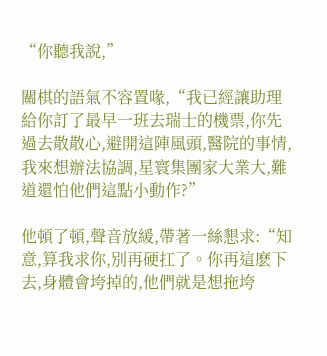“你聽我說,”

關棋的語氣不容置喙,“我已經讓助理給你訂了最早一班去瑞士的機票,你先過去散散心,避開這陣風頭,醫院的事情,我來想辦法協調,星寰集團家大業大,難道還怕他們這點小動作?”

他頓了頓,聲音放緩,帶著一絲懇求:“知意,算我求你,別再硬扛了。你再這麽下去,身體會垮掉的,他們就是想拖垮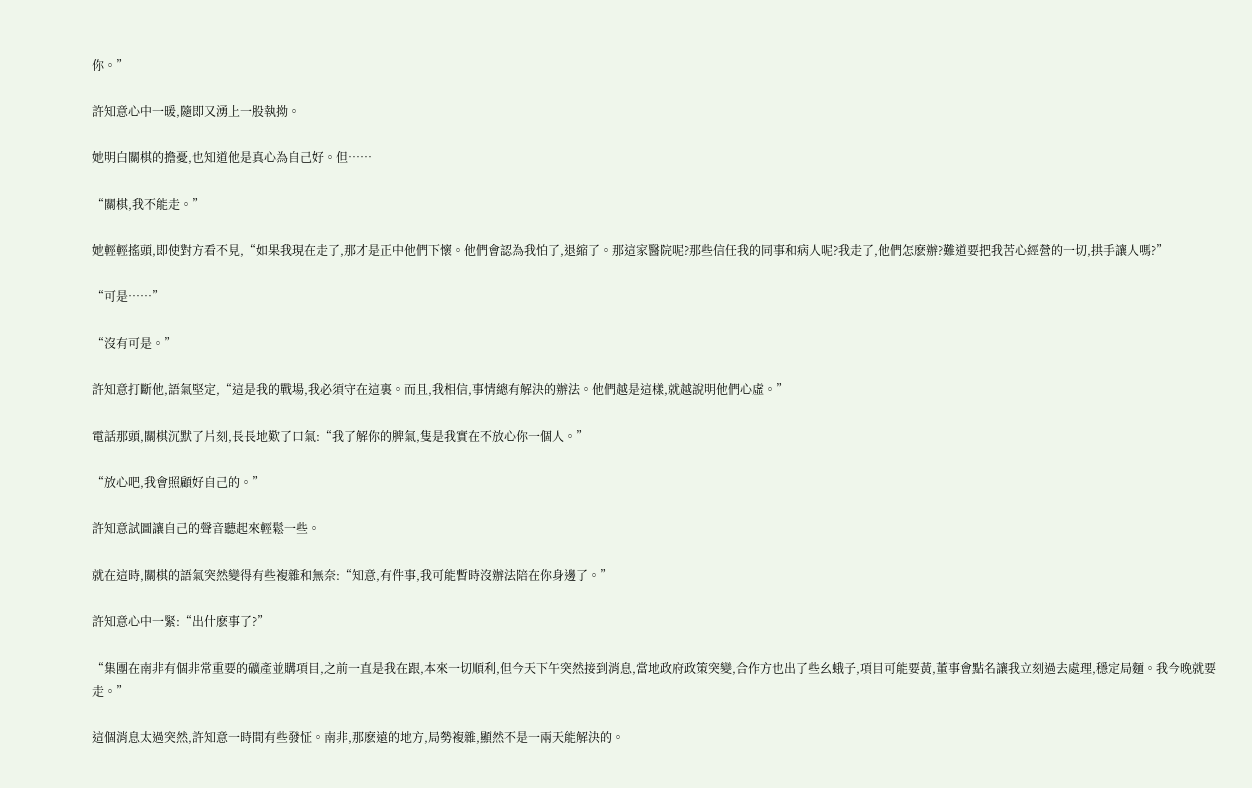你。”

許知意心中一暖,隨即又湧上一股執拗。

她明白關棋的擔憂,也知道他是真心為自己好。但……

“關棋,我不能走。”

她輕輕搖頭,即使對方看不見,“如果我現在走了,那才是正中他們下懷。他們會認為我怕了,退縮了。那這家醫院呢?那些信任我的同事和病人呢?我走了,他們怎麽辦?難道要把我苦心經營的一切,拱手讓人嗎?”

“可是……”

“沒有可是。”

許知意打斷他,語氣堅定,“這是我的戰場,我必須守在這裏。而且,我相信,事情總有解決的辦法。他們越是這樣,就越說明他們心虛。”

電話那頭,關棋沉默了片刻,長長地歎了口氣:“我了解你的脾氣,隻是我實在不放心你一個人。”

“放心吧,我會照顧好自己的。”

許知意試圖讓自己的聲音聽起來輕鬆一些。

就在這時,關棋的語氣突然變得有些複雜和無奈:“知意,有件事,我可能暫時沒辦法陪在你身邊了。”

許知意心中一緊:“出什麽事了?”

“集團在南非有個非常重要的礦產並購項目,之前一直是我在跟,本來一切順利,但今天下午突然接到消息,當地政府政策突變,合作方也出了些幺蛾子,項目可能要黃,董事會點名讓我立刻過去處理,穩定局麵。我今晚就要走。”

這個消息太過突然,許知意一時間有些發怔。南非,那麽遠的地方,局勢複雜,顯然不是一兩天能解決的。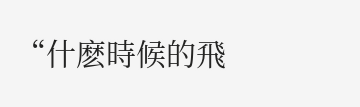“什麽時候的飛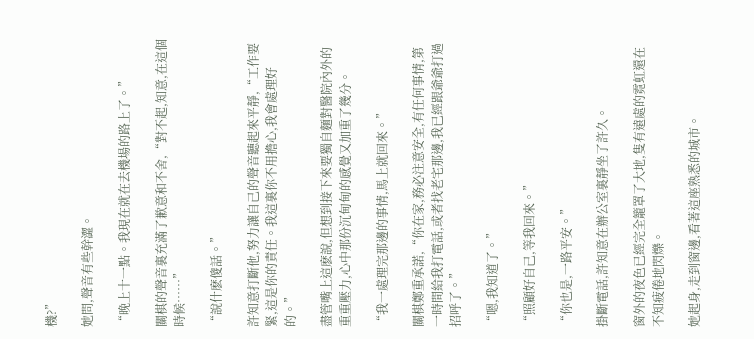機?”

她問,聲音有些幹澀。

“晚上十一點。我現在就在去機場的路上了。”

關棋的聲音裏充滿了歉意和不舍,“對不起,知意,在這個時候……”

“說什麽傻話。”

許知意打斷他,努力讓自己的聲音聽起來平靜,“工作要緊,這是你的責任。我這裏你不用擔心,我會處理好的。”

盡管嘴上這麽說,但想到接下來要獨自麵對醫院內外的重重壓力,心中那份沉甸甸的感覺又加重了幾分。

“我一處理完那邊的事情,馬上就回來。”

關棋鄭重承諾,“你在家,務必注意安全,有任何事情,第一時間給我打電話,或者找老宅那邊,我已經跟爺爺打過招呼了。”

“嗯,我知道了。”

“照顧好自己,等我回來。”

“你也是,一路平安。”

掛斷電話,許知意在辦公室裏靜坐了許久。

窗外的夜色已經完全籠罩了大地,隻有遠處的霓虹還在不知疲倦地閃爍。

她起身,走到窗邊,看著這座熟悉的城市。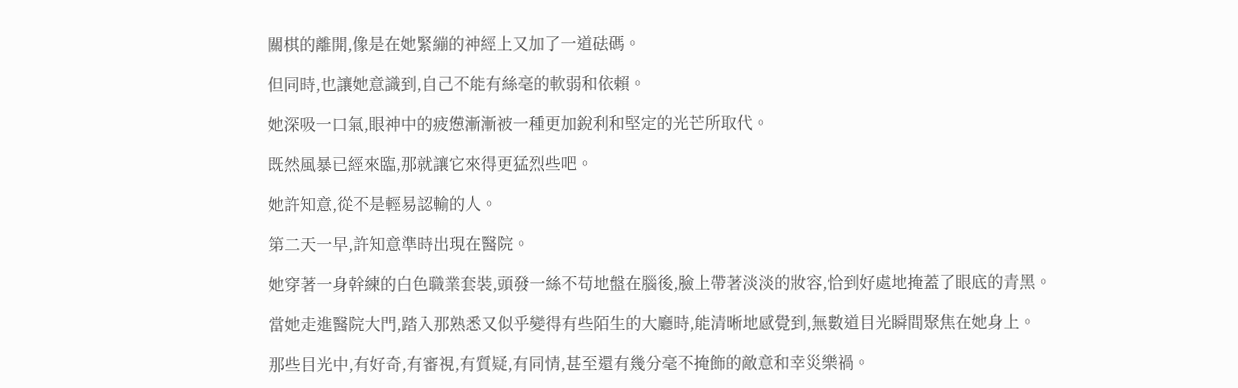關棋的離開,像是在她緊繃的神經上又加了一道砝碼。

但同時,也讓她意識到,自己不能有絲毫的軟弱和依賴。

她深吸一口氣,眼神中的疲憊漸漸被一種更加銳利和堅定的光芒所取代。

既然風暴已經來臨,那就讓它來得更猛烈些吧。

她許知意,從不是輕易認輸的人。

第二天一早,許知意準時出現在醫院。

她穿著一身幹練的白色職業套裝,頭發一絲不苟地盤在腦後,臉上帶著淡淡的妝容,恰到好處地掩蓋了眼底的青黑。

當她走進醫院大門,踏入那熟悉又似乎變得有些陌生的大廳時,能清晰地感覺到,無數道目光瞬間聚焦在她身上。

那些目光中,有好奇,有審視,有質疑,有同情,甚至還有幾分毫不掩飾的敵意和幸災樂禍。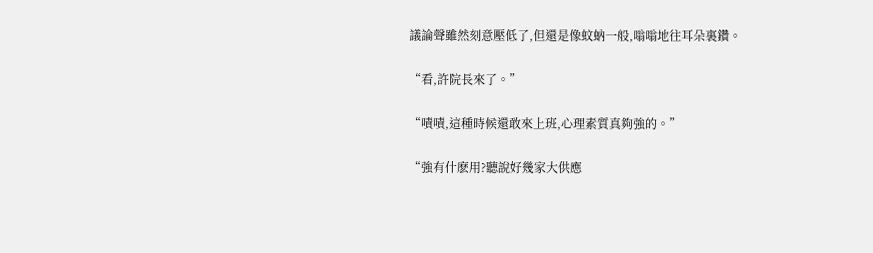議論聲雖然刻意壓低了,但還是像蚊蚋一般,嗡嗡地往耳朵裏鑽。

“看,許院長來了。”

“嘖嘖,這種時候還敢來上班,心理素質真夠強的。”

“強有什麽用?聽說好幾家大供應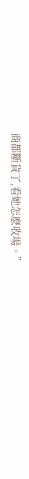商都斷貨了,看她怎麽收場。”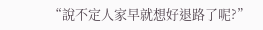“說不定人家早就想好退路了呢?”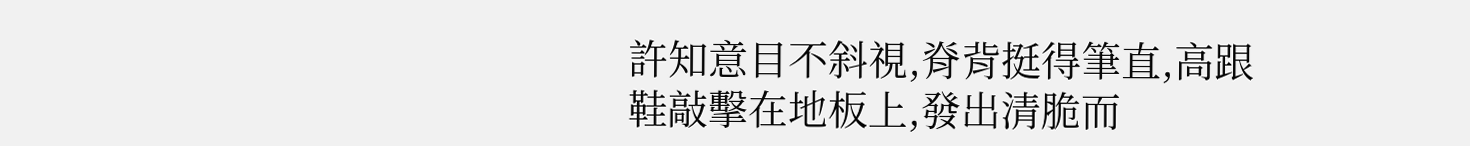許知意目不斜視,脊背挺得筆直,高跟鞋敲擊在地板上,發出清脆而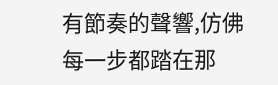有節奏的聲響,仿佛每一步都踏在那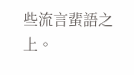些流言蜚語之上。